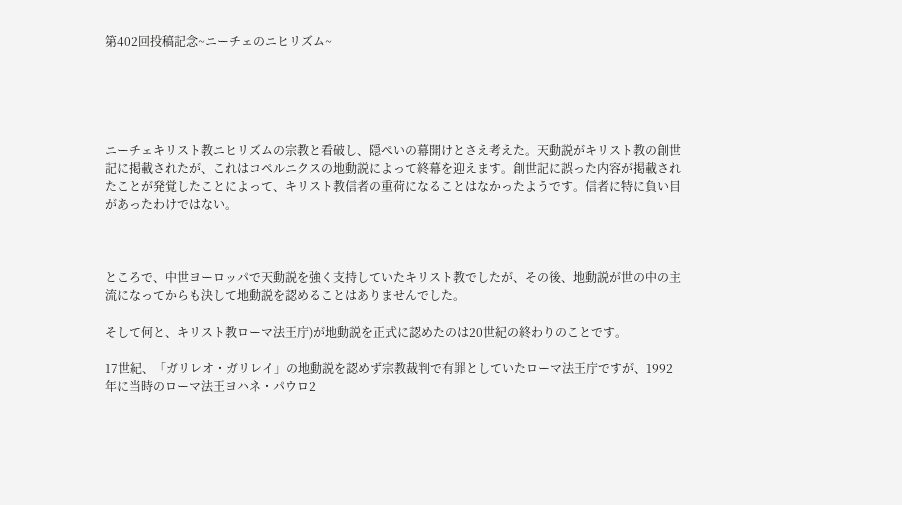第402回投稿記念~ニーチェのニヒリズム~





ニーチェキリスト教ニヒリズムの宗教と看破し、隠ぺいの幕開けとさえ考えた。天動説がキリスト教の創世記に掲載されたが、これはコペルニクスの地動説によって終幕を迎えます。創世記に誤った内容が掲載されたことが発覚したことによって、キリスト教信者の重荷になることはなかったようです。信者に特に負い目があったわけではない。



ところで、中世ヨーロッパで天動説を強く支持していたキリスト教でしたが、その後、地動説が世の中の主流になってからも決して地動説を認めることはありませんでした。

そして何と、キリスト教ローマ法王庁)が地動説を正式に認めたのは20世紀の終わりのことです。

17世紀、「ガリレオ・ガリレイ」の地動説を認めず宗教裁判で有罪としていたローマ法王庁ですが、1992年に当時のローマ法王ヨハネ・パウロ2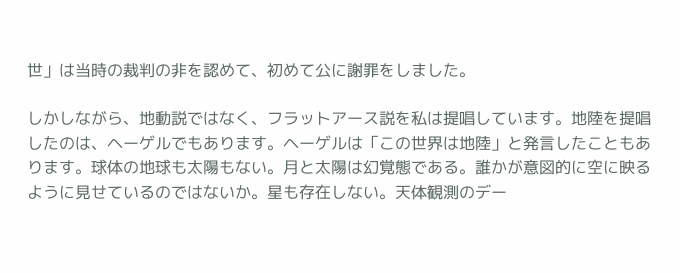世」は当時の裁判の非を認めて、初めて公に謝罪をしました。

しかしながら、地動説ではなく、フラットアース説を私は提唱しています。地陸を提唱したのは、ヘーゲルでもあります。ヘーゲルは「この世界は地陸」と発言したこともあります。球体の地球も太陽もない。月と太陽は幻覚態である。誰かが意図的に空に映るように見せているのではないか。星も存在しない。天体観測のデー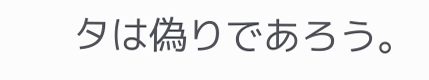タは偽りであろう。